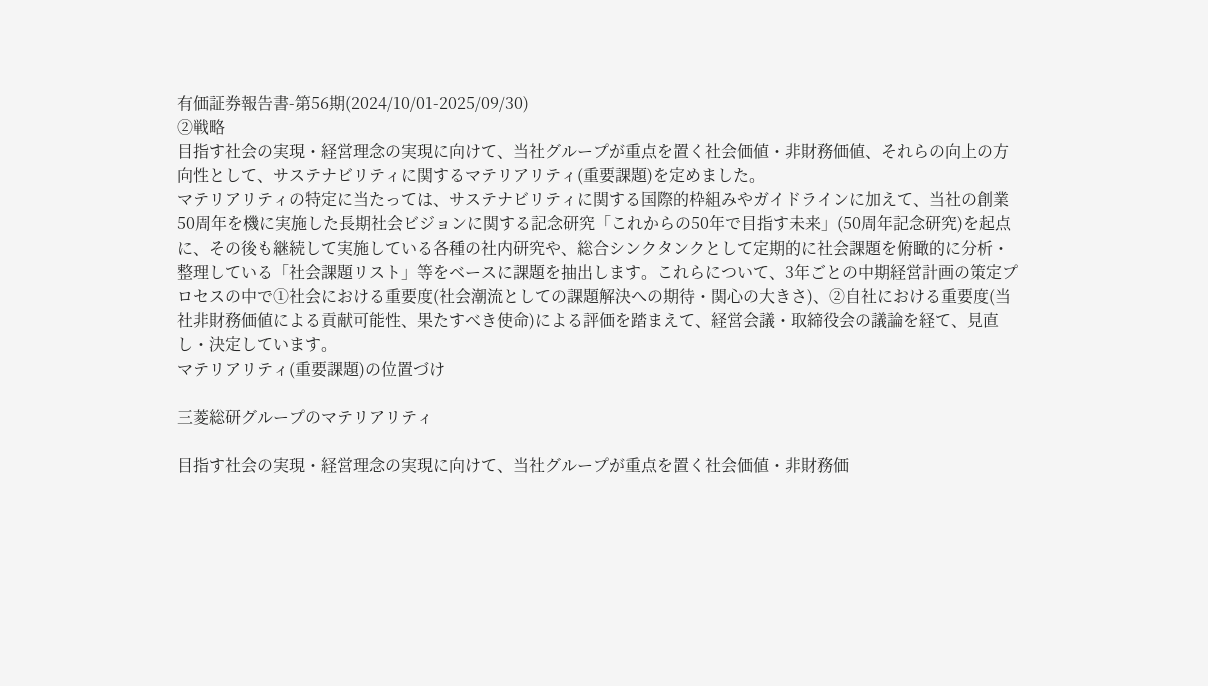有価証券報告書-第56期(2024/10/01-2025/09/30)
②戦略
目指す社会の実現・経営理念の実現に向けて、当社グループが重点を置く社会価値・非財務価値、それらの向上の方向性として、サステナビリティに関するマテリアリティ(重要課題)を定めました。
マテリアリティの特定に当たっては、サステナビリティに関する国際的枠組みやガイドラインに加えて、当社の創業50周年を機に実施した長期社会ビジョンに関する記念研究「これからの50年で目指す未来」(50周年記念研究)を起点に、その後も継続して実施している各種の社内研究や、総合シンクタンクとして定期的に社会課題を俯瞰的に分析・整理している「社会課題リスト」等をベースに課題を抽出します。これらについて、3年ごとの中期経営計画の策定プロセスの中で①社会における重要度(社会潮流としての課題解決への期待・関心の大きさ)、②自社における重要度(当社非財務価値による貢献可能性、果たすべき使命)による評価を踏まえて、経営会議・取締役会の議論を経て、見直し・決定しています。
マテリアリティ(重要課題)の位置づけ

三菱総研グループのマテリアリティ

目指す社会の実現・経営理念の実現に向けて、当社グループが重点を置く社会価値・非財務価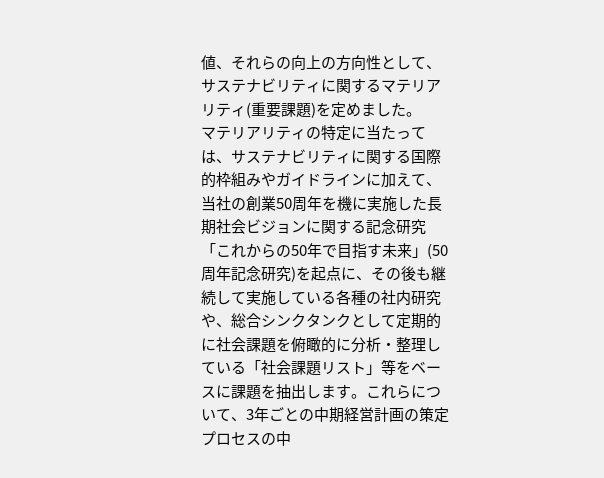値、それらの向上の方向性として、サステナビリティに関するマテリアリティ(重要課題)を定めました。
マテリアリティの特定に当たっては、サステナビリティに関する国際的枠組みやガイドラインに加えて、当社の創業50周年を機に実施した長期社会ビジョンに関する記念研究「これからの50年で目指す未来」(50周年記念研究)を起点に、その後も継続して実施している各種の社内研究や、総合シンクタンクとして定期的に社会課題を俯瞰的に分析・整理している「社会課題リスト」等をベースに課題を抽出します。これらについて、3年ごとの中期経営計画の策定プロセスの中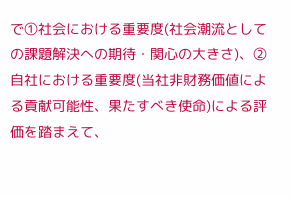で①社会における重要度(社会潮流としての課題解決への期待・関心の大きさ)、②自社における重要度(当社非財務価値による貢献可能性、果たすべき使命)による評価を踏まえて、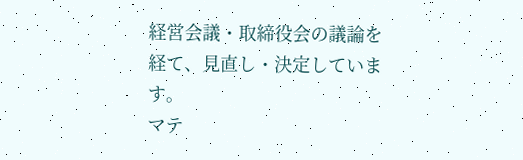経営会議・取締役会の議論を経て、見直し・決定しています。
マテ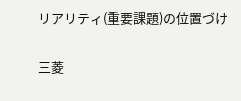リアリティ(重要課題)の位置づけ

三菱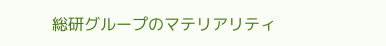総研グループのマテリアリティ